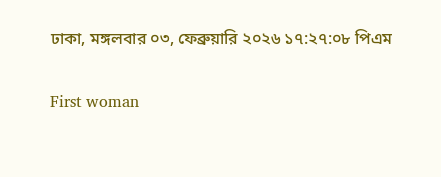ঢাকা, মঙ্গলবার ০৩, ফেব্রুয়ারি ২০২৬ ১৭:২৭:০৮ পিএম

First woman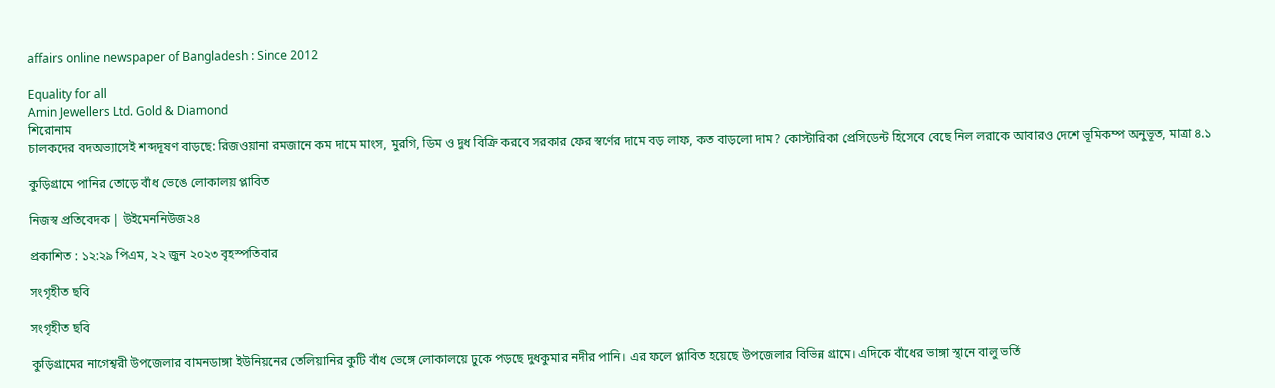affairs online newspaper of Bangladesh : Since 2012

Equality for all
Amin Jewellers Ltd. Gold & Diamond
শিরোনাম
চালকদের বদঅভ্যাসেই শব্দদূষণ বাড়ছে: রিজওয়ানা রমজানে কম দামে মাংস, মুরগি, ডিম ও দুধ বিক্রি করবে সরকার ফের স্বর্ণের দামে বড় লাফ, কত বাড়লো দাম? কোস্টারিকা প্রেসিডেন্ট হিসেবে বেছে নিল লরাকে আবারও দেশে ভূমিকম্প অনুভূত, মাত্রা ৪.১

কুড়িগ্রামে পানির তোড়ে বাঁধ ভেঙে লোকালয় প্লাবিত

নিজস্ব প্রতিবেদক | উইমেননিউজ২৪

প্রকাশিত : ১২:২৯ পিএম, ২২ জুন ২০২৩ বৃহস্পতিবার

সংগৃহীত ছবি

সংগৃহীত ছবি

কুড়িগ্রামের নাগেশ্বরী উপজেলার বামনডাঙ্গা ইউনিয়নের তেলিয়ানির কুটি বাঁধ ভেঙ্গে লোকালয়ে ঢুকে পড়ছে দুধকুমার নদীর পানি। এর ফলে প্লাবিত হয়েছে উপজেলার বিভিন্ন গ্রামে। এদিকে বাঁধের ভাঙ্গা স্থানে বালু ভর্তি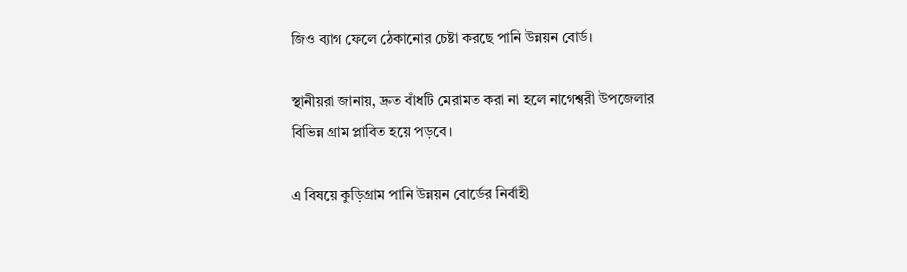জিও ব্যাগ ফেলে ঠেকানোর চেষ্টা করছে পানি উন্নয়ন বোর্ড।

স্থানীয়রা জানায়, দ্রুত বাঁধটি মেরামত করা না হলে নাগেশ্বরী উপজেলার বিভিন্ন গ্রাম প্লাবিত হয়ে পড়বে।

এ বিষয়ে কুড়িগ্রাম পানি উন্নয়ন বোর্ডের নির্বাহী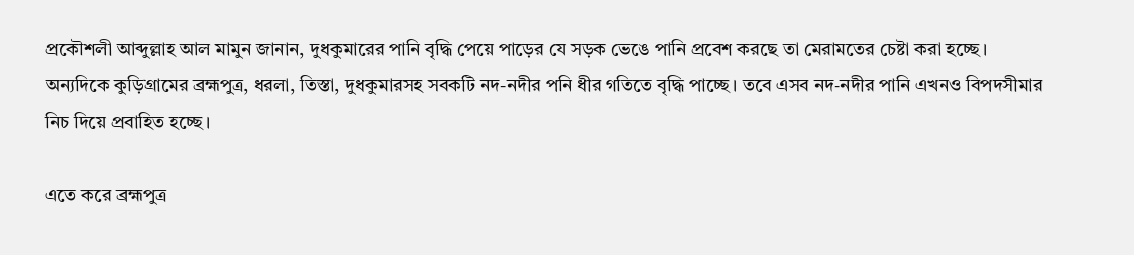প্রকৌশলী আব্দুল্লাহ আল মামুন জানান, দুধকুমারের পানি বৃদ্ধি পেয়ে পাড়ের যে সড়ক ভেঙে পানি প্রবেশ করছে তা মেরামতের চেষ্টা করা হচ্ছে।
অন্যদিকে কুড়িগ্রামের ব্রহ্মপুত্র, ধরলা, তিস্তা, দুধকুমারসহ সবকটি নদ-নদীর পনি ধীর গতিতে বৃদ্ধি পাচ্ছে। তবে এসব নদ-নদীর পানি এখনও বিপদসীমার নিচ দিয়ে প্রবাহিত হচ্ছে।

এতে করে ব্রহ্মপুত্র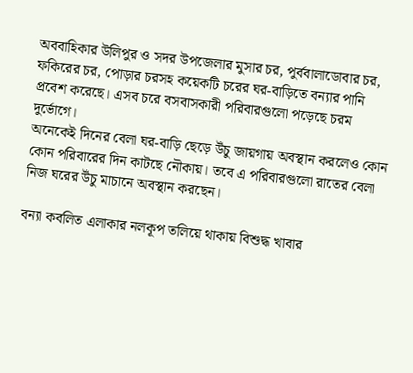অববাহিকার উলিপুর ও সদর উপজেলার মুসার চর, পুর্ববালাডোবার চর, ফকিরের চর, পোড়ার চরসহ কয়েকটি চরের ঘর-বাড়িতে বন্যার পানি প্রবেশ করেছে। এসব চরে বসবাসকারী পরিবারগুলো পড়েছে চরম দুর্ভোগে।
অনেকেই দিনের বেলা ঘর-বাড়ি ছেড়ে উঁচু জায়গায় অবস্থান করলেও কোন কোন পরিবারের দিন কাটছে নৌকায়। তবে এ পরিবারগুলো রাতের বেলা নিজ ঘরের উঁচু মাচানে অবস্থান করছেন।

বন্যা কবলিত এলাকার নলকূপ তলিয়ে থাকায় বিশুদ্ধ খাবার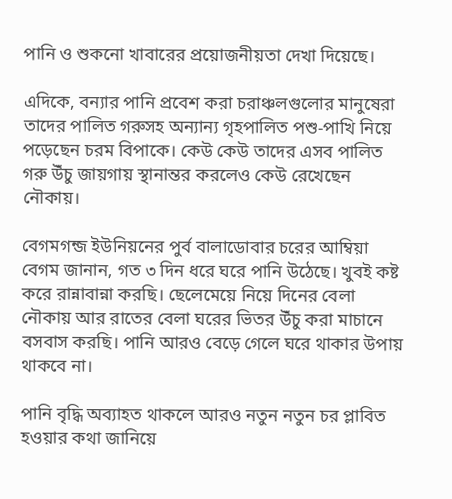পানি ও শুকনো খাবারের প্রয়োজনীয়তা দেখা দিয়েছে।

এদিকে, বন্যার পানি প্রবেশ করা চরাঞ্চলগুলোর মানুষেরা তাদের পালিত গরুসহ অন্যান্য গৃহপালিত পশু-পাখি নিয়ে পড়েছেন চরম বিপাকে। কেউ কেউ তাদের এসব পালিত গরু উঁচু জায়গায় স্থানান্তর করলেও কেউ রেখেছেন নৌকায়।

বেগমগন্জ ইউনিয়নের পুর্ব বালাডোবার চরের আম্বিয়া বেগম জানান, গত ৩ দিন ধরে ঘরে পানি উঠেছে। খুবই কষ্ট করে রান্নাবান্না করছি। ছেলেমেয়ে নিয়ে দিনের বেলা নৌকায় আর রাতের বেলা ঘরের ভিতর উঁচু করা মাচানে বসবাস করছি। পানি আরও বেড়ে গেলে ঘরে থাকার উপায় থাকবে না।

পানি বৃদ্ধি অব্যাহত থাকলে আরও নতুন নতুন চর প্লাবিত হওয়ার কথা জানিয়ে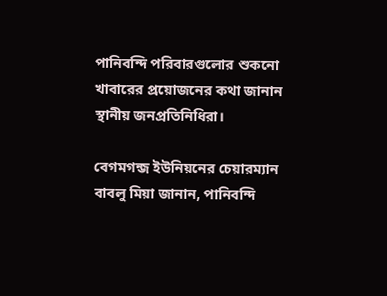পানিবন্দি পরিবারগুলোর শুকনো খাবারের প্রয়োজনের কথা জানান স্থানীয় জনপ্রতিনিধিরা।

বেগমগন্জ ইউনিয়নের চেয়ারম্যান বাবলু মিয়া জানান, পানিবন্দি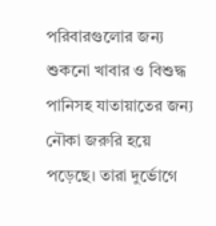পরিবারগুলোর জন্য শুকনো খাবার ও বিশুদ্ধ পানিসহ যাতায়াতের জন্য নৌকা জরুরি হয়ে পড়েছে। তারা দুর্ভোগে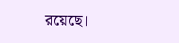রয়েছে।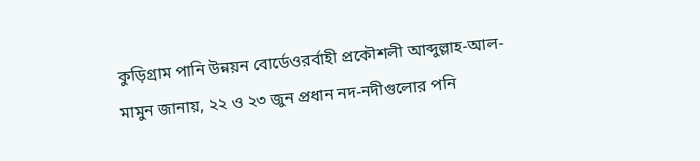কুড়িগ্রাম পানি উন্নয়ন বোর্ডেওরর্বাহী প্রকৌশলী আব্দুল্লাহ-আল-মামুন জানায়, ২২ ও ২৩ জুন প্রধান নদ-নদীগুলোর পনি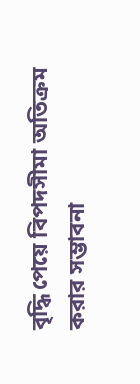বৃদ্ধি পেয়ে বিপদসীমা অতিক্রম করার সম্ভাবনা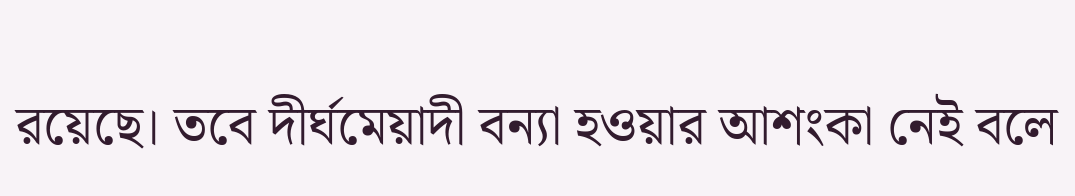রয়েছে। তবে দীর্ঘমেয়াদী বন্যা হওয়ার আশংকা নেই বলে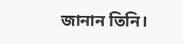জানান তিনি।